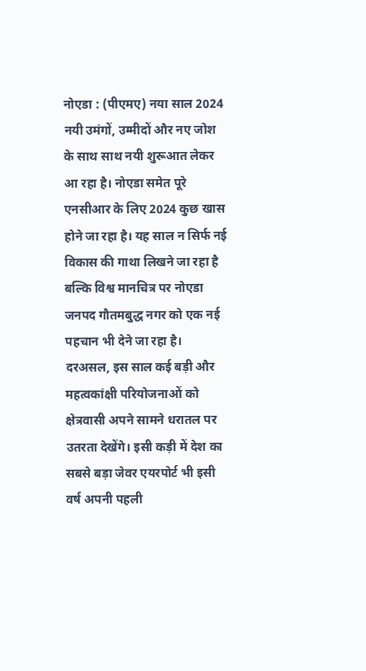नोएडा : (पीएमए) नया साल 2024 नयी उमंगों, उम्मीदों और नए जोश के साथ साथ नयी शुरूआत लेकर आ रहा है। नोएडा समेत पूरे एनसीआर के लिए 2024 कुछ खास होने जा रहा है। यह साल न सिर्फ नई विकास की गाथा लिखने जा रहा है बल्कि विश्व मानचित्र पर नोएडा जनपद गौतमबुद्ध नगर को एक नई पहचान भी देने जा रहा है। दरअसल, इस साल कई बड़ी और महत्वकांक्षी परियोजनाओं को क्षेत्रवासी अपने सामने धरातल पर उतरता देखेंगे। इसी कड़ी में देश का सबसे बड़ा जेवर एयरपोर्ट भी इसी वर्ष अपनी पहली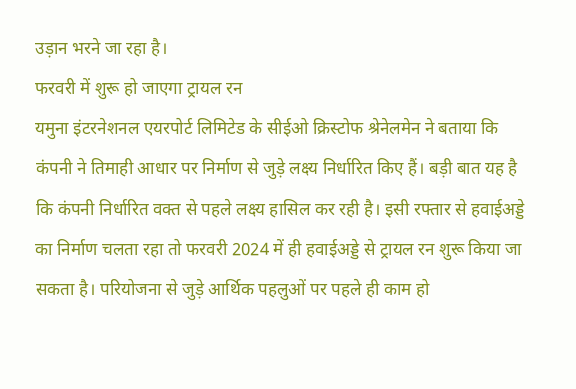उड़ान भरने जा रहा है।
फरवरी में शुरू हो जाएगा ट्रायल रन
यमुना इंटरनेशनल एयरपोर्ट लिमिटेड के सीईओ क्रिस्टोफ श्रेनेलमेन ने बताया कि कंपनी ने तिमाही आधार पर निर्माण से जुड़े लक्ष्य निर्धारित किए हैं। बड़ी बात यह है कि कंपनी निर्धारित वक्त से पहले लक्ष्य हासिल कर रही है। इसी रफ्तार से हवाईअड्डे का निर्माण चलता रहा तो फरवरी 2024 में ही हवाईअड्डे से ट्रायल रन शुरू किया जा सकता है। परियोजना से जुड़े आर्थिक पहलुओं पर पहले ही काम हो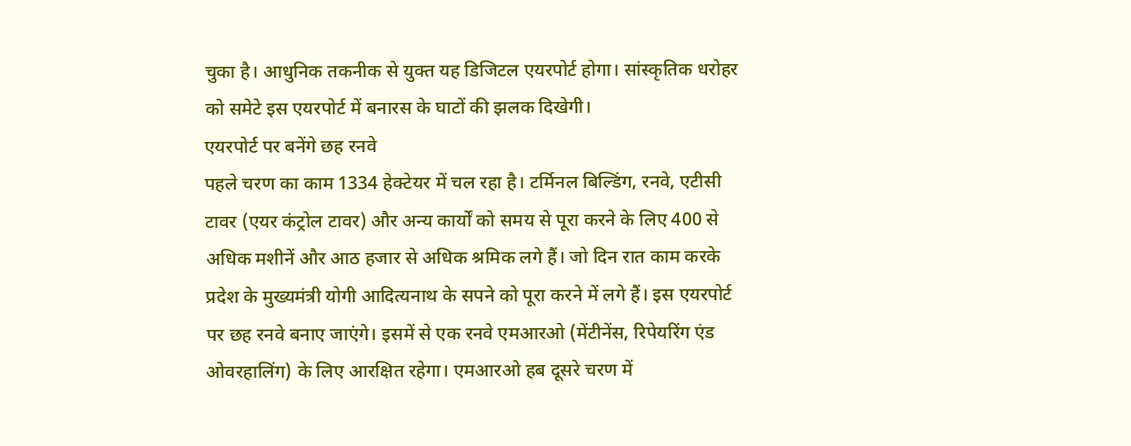चुका है। आधुनिक तकनीक से युक्त यह डिजिटल एयरपोर्ट होगा। सांस्कृतिक धरोहर को समेटे इस एयरपोर्ट में बनारस के घाटों की झलक दिखेगी।
एयरपोर्ट पर बनेंगे छह रनवे
पहले चरण का काम 1334 हेक्टेयर में चल रहा है। टर्मिनल बिल्डिंग, रनवे, एटीसी टावर (एयर कंट्रोल टावर) और अन्य कार्यों को समय से पूरा करने के लिए 400 से अधिक मशीनें और आठ हजार से अधिक श्रमिक लगे हैं। जो दिन रात काम करके प्रदेश के मुख्यमंत्री योगी आदित्यनाथ के सपने को पूरा करने में लगे हैं। इस एयरपोर्ट पर छह रनवे बनाए जाएंगे। इसमें से एक रनवे एमआरओ (मेंटीनेंस, रिपेयरिंग एंड ओवरहालिंग) के लिए आरक्षित रहेगा। एमआरओ हब दूसरे चरण में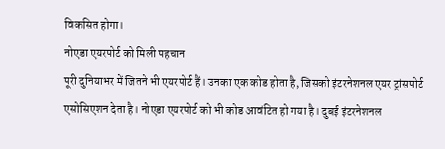विकसित होगा।
नोएडा एयरपोर्ट को मिली पहचान
पूरी दुनियाभर में जितने भी एयरपोर्ट हैं। उनका एक कोड होता है, जिसको इंटरनेशनल एयर ट्रांसपोर्ट एसोसिएशन देता है। नोएडा एयरपोर्ट को भी कोड आवंटित हो गया है। दुबई इंटरनेशनल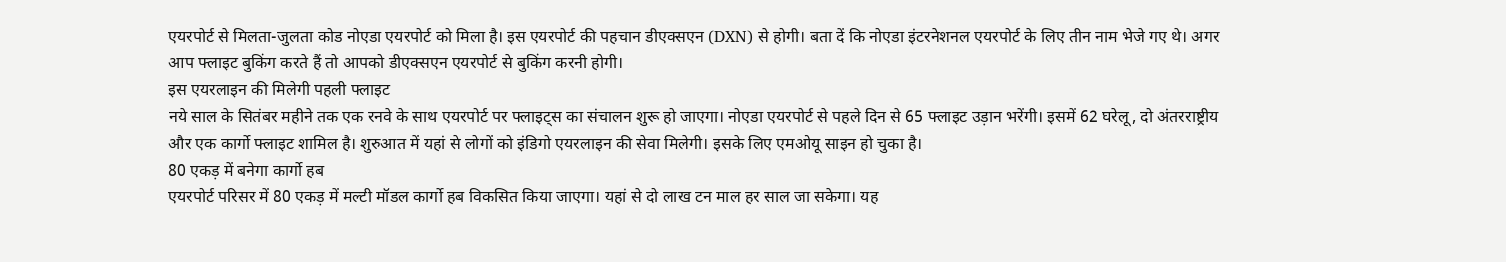एयरपोर्ट से मिलता-जुलता कोड नोएडा एयरपोर्ट को मिला है। इस एयरपोर्ट की पहचान डीएक्सएन (DXN) से होगी। बता दें कि नोएडा इंटरनेशनल एयरपोर्ट के लिए तीन नाम भेजे गए थे। अगर आप फ्लाइट बुकिंग करते हैं तो आपको डीएक्सएन एयरपोर्ट से बुकिंग करनी होगी।
इस एयरलाइन की मिलेगी पहली फ्लाइट
नये साल के सितंबर महीने तक एक रनवे के साथ एयरपोर्ट पर फ्लाइट्स का संचालन शुरू हो जाएगा। नोएडा एयरपोर्ट से पहले दिन से 65 फ्लाइट उड़ान भरेंगी। इसमें 62 घरेलू, दो अंतरराष्ट्रीय और एक कार्गो फ्लाइट शामिल है। शुरुआत में यहां से लोगों को इंडिगो एयरलाइन की सेवा मिलेगी। इसके लिए एमओयू साइन हो चुका है।
80 एकड़ में बनेगा कार्गो हब
एयरपोर्ट परिसर में 80 एकड़ में मल्टी मॉडल कार्गो हब विकसित किया जाएगा। यहां से दो लाख टन माल हर साल जा सकेगा। यह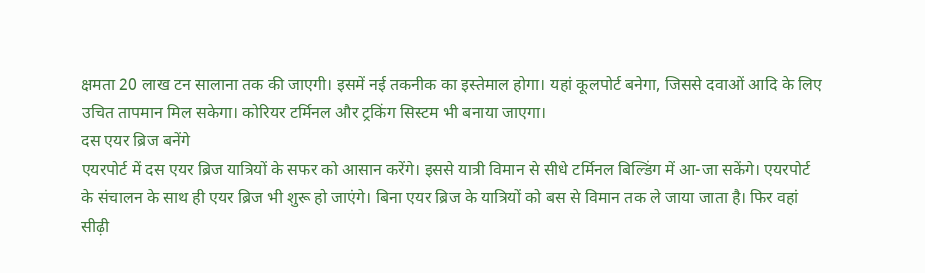क्षमता 20 लाख टन सालाना तक की जाएगी। इसमें नई तकनीक का इस्तेमाल होगा। यहां कूलपोर्ट बनेगा, जिससे दवाओं आदि के लिए उचित तापमान मिल सकेगा। कोरियर टर्मिनल और ट्रकिंग सिस्टम भी बनाया जाएगा।
दस एयर ब्रिज बनेंगे
एयरपोर्ट में दस एयर ब्रिज यात्रियों के सफर को आसान करेंगे। इससे यात्री विमान से सीधे टर्मिनल बिल्डिंग में आ-जा सकेंगे। एयरपोर्ट के संचालन के साथ ही एयर ब्रिज भी शुरू हो जाएंगे। बिना एयर ब्रिज के यात्रियों को बस से विमान तक ले जाया जाता है। फिर वहां सीढ़ी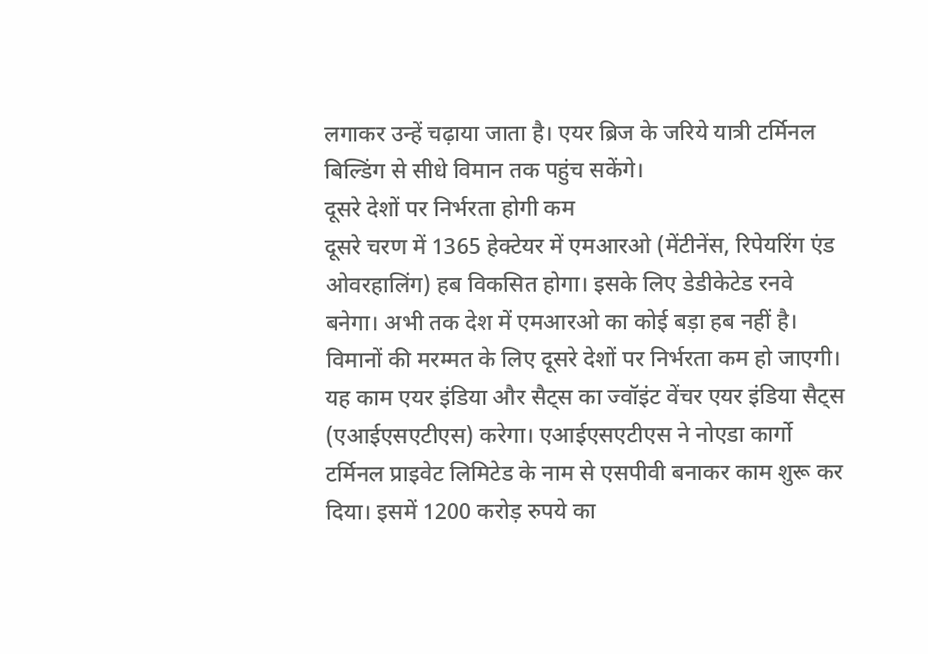लगाकर उन्हें चढ़ाया जाता है। एयर ब्रिज के जरिये यात्री टर्मिनल बिल्डिंग से सीधे विमान तक पहुंच सकेंगे।
दूसरे देशों पर निर्भरता होगी कम
दूसरे चरण में 1365 हेक्टेयर में एमआरओ (मेंटीनेंस, रिपेयरिंग एंड ओवरहालिंग) हब विकसित होगा। इसके लिए डेडीकेटेड रनवे बनेगा। अभी तक देश में एमआरओ का कोई बड़ा हब नहीं है। विमानों की मरम्मत के लिए दूसरे देशों पर निर्भरता कम हो जाएगी। यह काम एयर इंडिया और सैट्स का ज्वॉइंट वेंचर एयर इंडिया सैट्स (एआईएसएटीएस) करेगा। एआईएसएटीएस ने नोएडा कार्गो टर्मिनल प्राइवेट लिमिटेड के नाम से एसपीवी बनाकर काम शुरू कर दिया। इसमें 1200 करोड़ रुपये का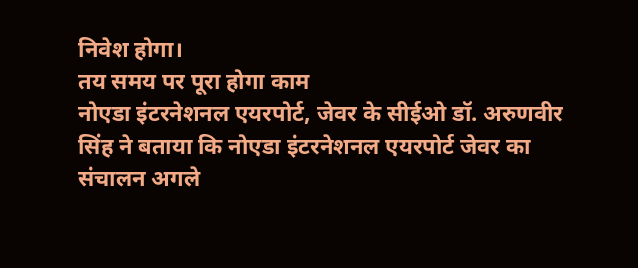निवेश होगा।
तय समय पर पूरा होगा काम
नोएडा इंटरनेशनल एयरपोर्ट, जेवर के सीईओ डॉ. अरुणवीर सिंह ने बताया कि नोएडा इंटरनेशनल एयरपोर्ट जेवर का संचालन अगले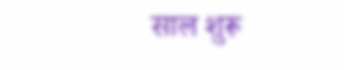साल शुरू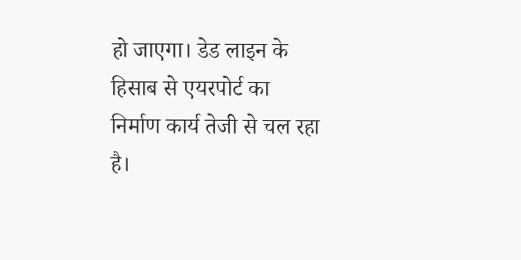हो जाएगा। डेड लाइन के हिसाब से एयरपोर्ट का निर्माण कार्य तेजी से चल रहा है।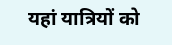यहां यात्रियों को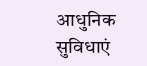आधुनिक सुविधाएं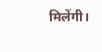मिलेंगी।